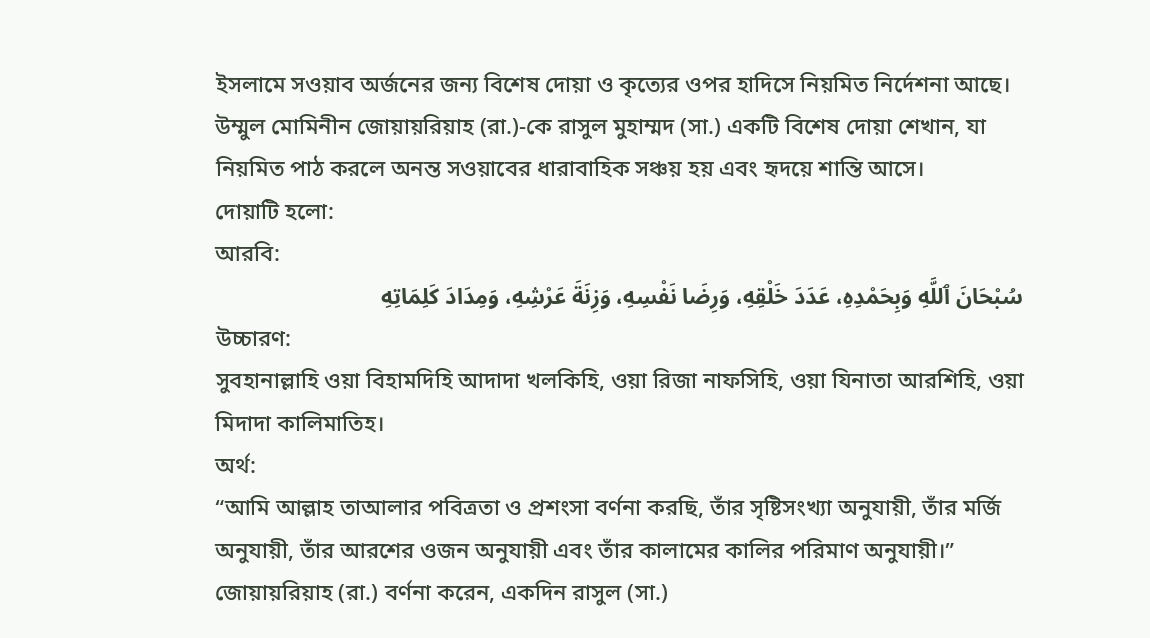ইসলামে সওয়াব অর্জনের জন্য বিশেষ দোয়া ও কৃত্যের ওপর হাদিসে নিয়মিত নির্দেশনা আছে। উম্মুল মোমিনীন জোয়ায়রিয়াহ (রা.)-কে রাসুল মুহাম্মদ (সা.) একটি বিশেষ দোয়া শেখান, যা নিয়মিত পাঠ করলে অনন্ত সওয়াবের ধারাবাহিক সঞ্চয় হয় এবং হৃদয়ে শান্তি আসে।
দোয়াটি হলো:
আরবি:
سُبْحَانَ ٱللَّهِ وَبِحَمْدِهِ، عَدَدَ خَلْقِهِ، وَرِضَا نَفْسِهِ، وَزِنَةَ عَرْشِهِ، وَمِدَادَ كَلِمَاتِهِ
উচ্চারণ:
সুবহানাল্লাহি ওয়া বিহামদিহি আদাদা খলকিহি, ওয়া রিজা নাফসিহি, ওয়া যিনাতা আরশিহি, ওয়া মিদাদা কালিমাতিহ।
অর্থ:
“আমি আল্লাহ তাআলার পবিত্রতা ও প্রশংসা বর্ণনা করছি, তাঁর সৃষ্টিসংখ্যা অনুযায়ী, তাঁর মর্জি অনুযায়ী, তাঁর আরশের ওজন অনুযায়ী এবং তাঁর কালামের কালির পরিমাণ অনুযায়ী।”
জোয়ায়রিয়াহ (রা.) বর্ণনা করেন, একদিন রাসুল (সা.)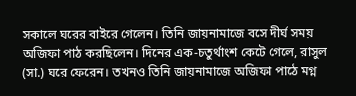সকালে ঘরের বাইরে গেলেন। তিনি জায়নামাজে বসে দীর্ঘ সময় অজিফা পাঠ করছিলেন। দিনের এক-চতুর্থাংশ কেটে গেলে, রাসুল (সা.) ঘরে ফেরেন। তখনও তিনি জায়নামাজে অজিফা পাঠে মগ্ন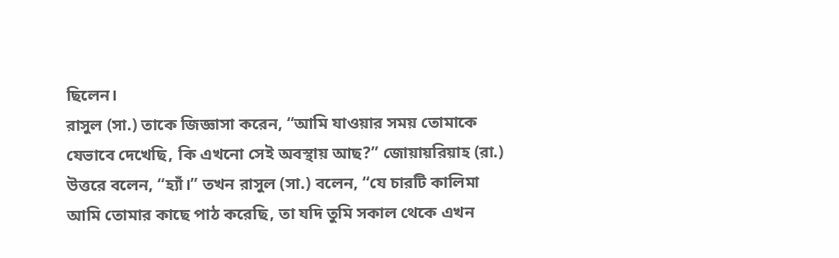ছিলেন।
রাসুল (সা.) তাকে জিজ্ঞাসা করেন, “আমি যাওয়ার সময় তোমাকে যেভাবে দেখেছি, কি এখনো সেই অবস্থায় আছ?” জোয়ায়রিয়াহ (রা.) উত্তরে বলেন, “হ্যাঁ।” তখন রাসুল (সা.) বলেন, “যে চারটি কালিমা আমি তোমার কাছে পাঠ করেছি, তা যদি তুমি সকাল থেকে এখন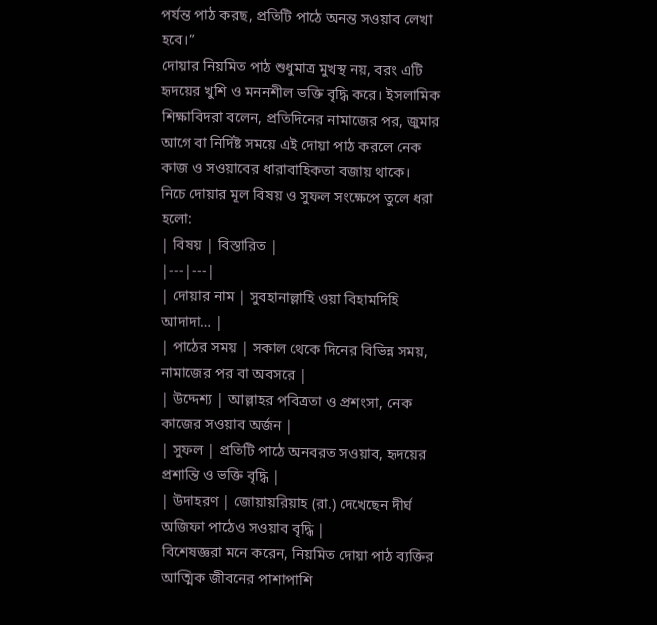পর্যন্ত পাঠ করছ, প্রতিটি পাঠে অনন্ত সওয়াব লেখা হবে।”
দোয়ার নিয়মিত পাঠ শুধুমাত্র মুখস্থ নয়, বরং এটি হৃদয়ের খুশি ও মননশীল ভক্তি বৃদ্ধি করে। ইসলামিক শিক্ষাবিদরা বলেন, প্রতিদিনের নামাজের পর, জুমার আগে বা নির্দিষ্ট সময়ে এই দোয়া পাঠ করলে নেক কাজ ও সওয়াবের ধারাবাহিকতা বজায় থাকে।
নিচে দোয়ার মূল বিষয় ও সুফল সংক্ষেপে তুলে ধরা হলো:
| বিষয় | বিস্তারিত |
|---|---|
| দোয়ার নাম | সুবহানাল্লাহি ওয়া বিহামদিহি আদাদা… |
| পাঠের সময় | সকাল থেকে দিনের বিভিন্ন সময়, নামাজের পর বা অবসরে |
| উদ্দেশ্য | আল্লাহর পবিত্রতা ও প্রশংসা, নেক কাজের সওয়াব অর্জন |
| সুফল | প্রতিটি পাঠে অনবরত সওয়াব, হৃদয়ের প্রশান্তি ও ভক্তি বৃদ্ধি |
| উদাহরণ | জোয়ায়রিয়াহ (রা.) দেখেছেন দীর্ঘ অজিফা পাঠেও সওয়াব বৃদ্ধি |
বিশেষজ্ঞরা মনে করেন, নিয়মিত দোয়া পাঠ ব্যক্তির আত্মিক জীবনের পাশাপাশি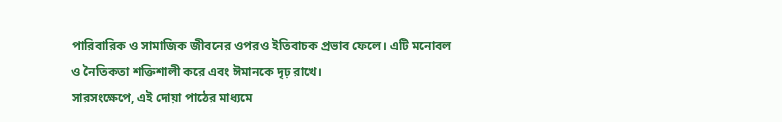পারিবারিক ও সামাজিক জীবনের ওপরও ইতিবাচক প্রভাব ফেলে। এটি মনোবল ও নৈতিকতা শক্তিশালী করে এবং ঈমানকে দৃঢ় রাখে।
সারসংক্ষেপে, এই দোয়া পাঠের মাধ্যমে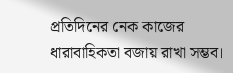প্রতিদিনের নেক কাজের ধারাবাহিকতা বজায় রাখা সম্ভব।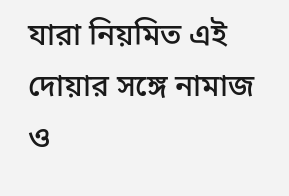যারা নিয়মিত এই দোয়ার সঙ্গে নামাজ ও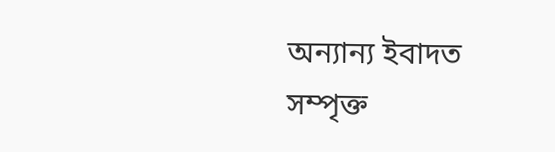অন্যান্য ইবাদত সম্পৃক্ত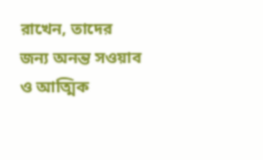রাখেন, তাদের জন্য অনন্ত সওয়াব ও আত্মিক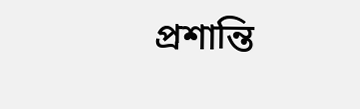প্রশান্তি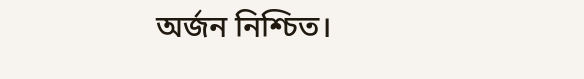অর্জন নিশ্চিত।